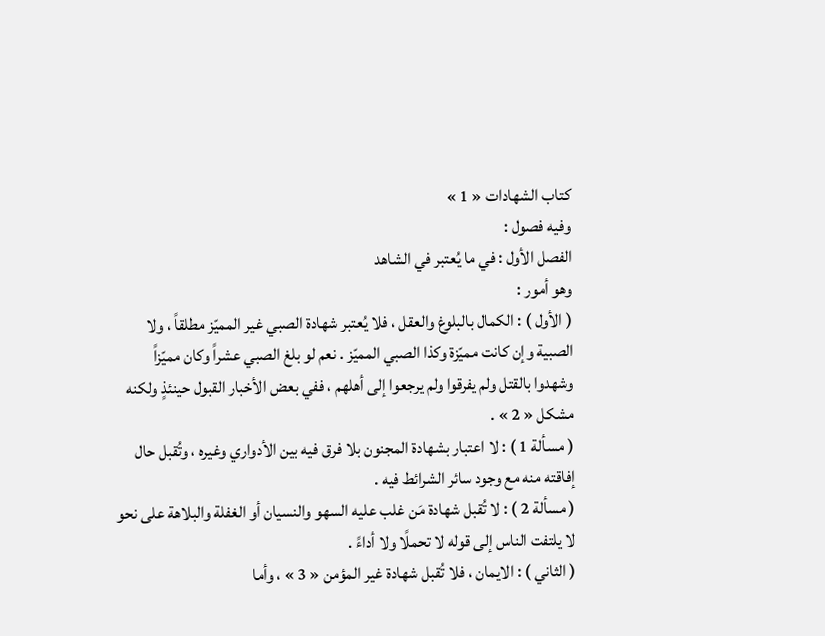كتاب الشهادات « 1 »
وفيه فصول :
الفصل الأول : في ما يُعتبر في الشاهد
وهو أمور :
( الأول ) : الكمال بالبلوغ والعقل ، فلا يُعتبر شهادة الصبي غير المميّز مطلقاً ، ولا الصبية وإن كانت مميّزة وكذا الصبي المميّز . نعم لو بلغ الصبي عشراً وكان مميّزاً وشهدوا بالقتل ولم يفرقوا ولم يرجعوا إلى أهلهم ، ففي بعض الأخبار القبول حينئذٍ ولكنه مشكل « 2 » .
( مسألة 1 ) : لا اعتبار بشهادة المجنون بلا فرق فيه بين الأدواري وغيره ، وتُقبل حال إفاقته منه مع وجود سائر الشرائط فيه .
( مسألة 2 ) : لا تُقبل شهادة مَن غلب عليه السهو والنسيان أو الغفلة والبلاهة على نحو لا يلتفت الناس إلى قوله لا تحملًا ولا أداءً .
( الثاني ) : الايمان ، فلا تُقبل شهادة غير المؤمن « 3 » ، وأما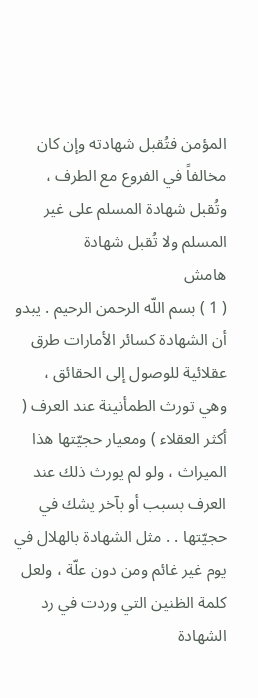المؤمن فتُقبل شهادته وإن كان مخالفاً في الفروع مع الطرف ، وتُقبل شهادة المسلم على غير المسلم ولا تُقبل شهادة
هامش
( 1 ) بسم اللّه الرحمن الرحيم . يبدو أن الشهادة كسائر الأمارات طرق عقلائية للوصول إلى الحقائق ، وهي تورث الطمأنينة عند العرف ( أكثر العقلاء ) ومعيار حجيّتها هذا الميراث ، ولو لم يورث ذلك عند العرف بسبب أو بآخر يشك في حجيّتها . . مثل الشهادة بالهلال في يوم غير غائم ومن دون علّة ، ولعل كلمة الظنين التي وردت في رد الشهادة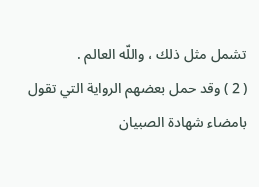تشمل مثل ذلك ، واللّه العالم .
( 2 ) وقد حمل بعضهم الرواية التي تقول بامضاء شهادة الصبيان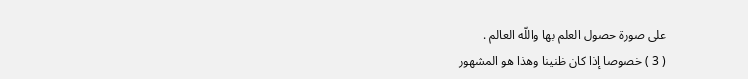على صورة حصول العلم بها واللّه العالم .
( 3 ) خصوصا إذا كان ظنينا وهذا هو المشهور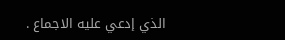الذي إدعي عليه الاجماع .